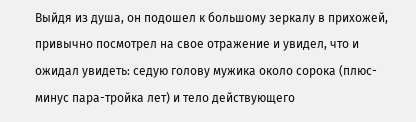Выйдя из душа, он подошел к большому зеркалу в прихожей, привычно посмотрел на свое отражение и увидел, что и ожидал увидеть: седую голову мужика около сорока (плюс-минус пара-тройка лет) и тело действующего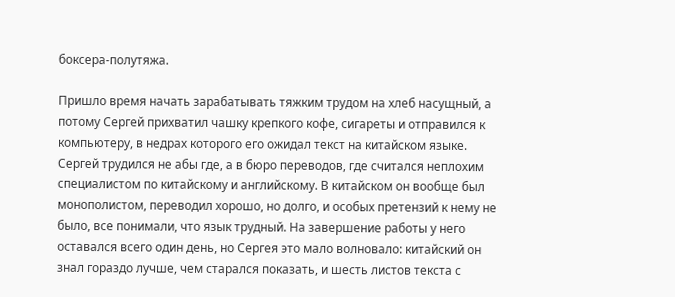боксера-полутяжа.

Пришло время начать зарабатывать тяжким трудом на хлеб насущный, а потому Сергей прихватил чашку крепкого кофе, сигареты и отправился к компьютеру, в недрах которого его ожидал текст на китайском языке. Сергей трудился не абы где, а в бюро переводов, где считался неплохим специалистом по китайскому и английскому. В китайском он вообще был монополистом, переводил хорошо, но долго, и особых претензий к нему не было, все понимали, что язык трудный. На завершение работы у него оставался всего один день, но Сергея это мало волновало: китайский он знал гораздо лучше, чем старался показать, и шесть листов текста с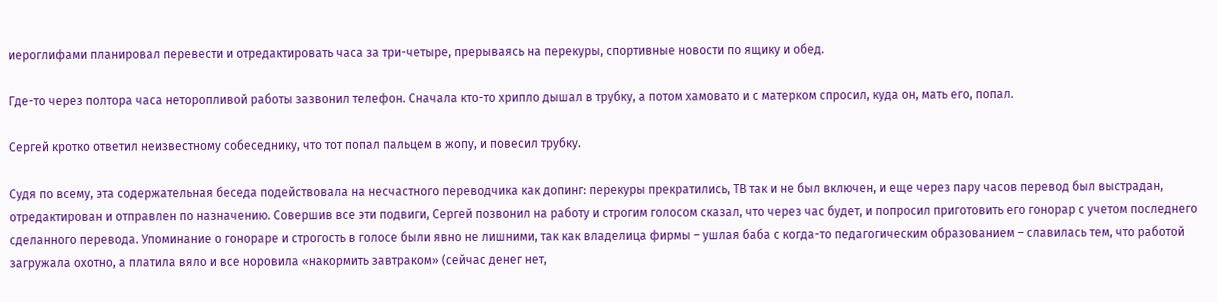иероглифами планировал перевести и отредактировать часа за три-четыре, прерываясь на перекуры, спортивные новости по ящику и обед.

Где-то через полтора часа неторопливой работы зазвонил телефон. Сначала кто-то хрипло дышал в трубку, а потом хамовато и с матерком спросил, куда он, мать его, попал.

Сергей кротко ответил неизвестному собеседнику, что тот попал пальцем в жопу, и повесил трубку.

Судя по всему, эта содержательная беседа подействовала на несчастного переводчика как допинг: перекуры прекратились, ТВ так и не был включен, и еще через пару часов перевод был выстрадан, отредактирован и отправлен по назначению. Совершив все эти подвиги, Сергей позвонил на работу и строгим голосом сказал, что через час будет, и попросил приготовить его гонорар с учетом последнего сделанного перевода. Упоминание о гонораре и строгость в голосе были явно не лишними, так как владелица фирмы – ушлая баба с когда-то педагогическим образованием – славилась тем, что работой загружала охотно, а платила вяло и все норовила «накормить завтраком» (сейчас денег нет,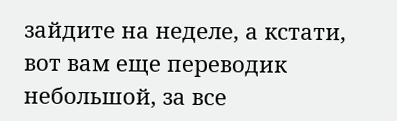зайдите на неделе, а кстати, вот вам еще переводик небольшой, за все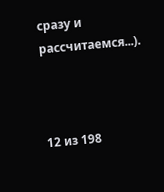сразу и рассчитаемся...).



12 из 198